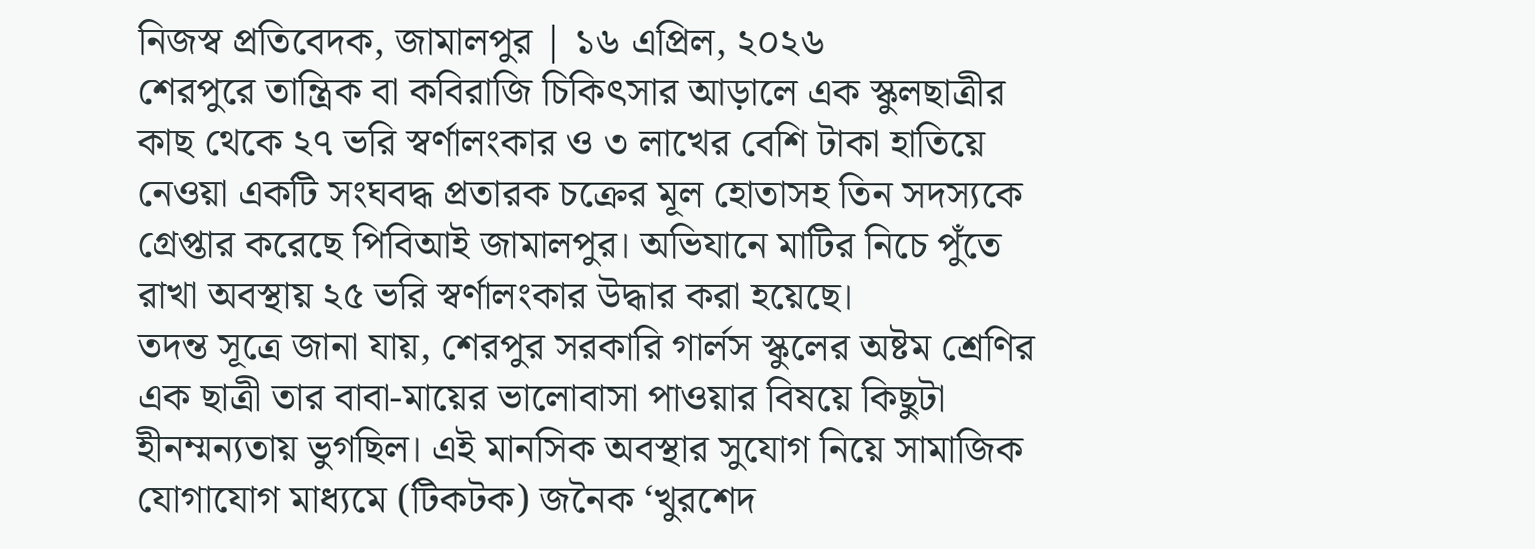নিজস্ব প্রতিবেদক, জামালপুর | ১৬ এপ্রিল, ২০২৬
শেরপুরে তান্ত্রিক বা কবিরাজি চিকিৎসার আড়ালে এক স্কুলছাত্রীর কাছ থেকে ২৭ ভরি স্বর্ণালংকার ও ৩ লাখের বেশি টাকা হাতিয়ে নেওয়া একটি সংঘবদ্ধ প্রতারক চক্রের মূল হোতাসহ তিন সদস্যকে গ্রেপ্তার করেছে পিবিআই জামালপুর। অভিযানে মাটির নিচে পুঁতে রাখা অবস্থায় ২৫ ভরি স্বর্ণালংকার উদ্ধার করা হয়েছে।
তদন্ত সূত্রে জানা যায়, শেরপুর সরকারি গার্লস স্কুলের অষ্টম শ্রেণির এক ছাত্রী তার বাবা-মায়ের ভালোবাসা পাওয়ার বিষয়ে কিছুটা হীনম্মন্যতায় ভুগছিল। এই মানসিক অবস্থার সুযোগ নিয়ে সামাজিক যোগাযোগ মাধ্যমে (টিকটক) জনৈক ‘খুরশেদ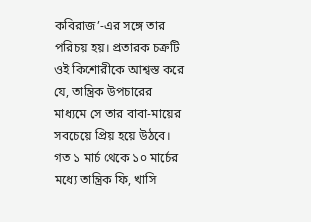কবিরাজ’-এর সঙ্গে তার পরিচয় হয়। প্রতারক চক্রটি ওই কিশোরীকে আশ্বস্ত করে যে, তান্ত্রিক উপচারের মাধ্যমে সে তার বাবা-মায়ের সবচেয়ে প্রিয় হয়ে উঠবে।
গত ১ মার্চ থেকে ১০ মার্চের মধ্যে তান্ত্রিক ফি, খাসি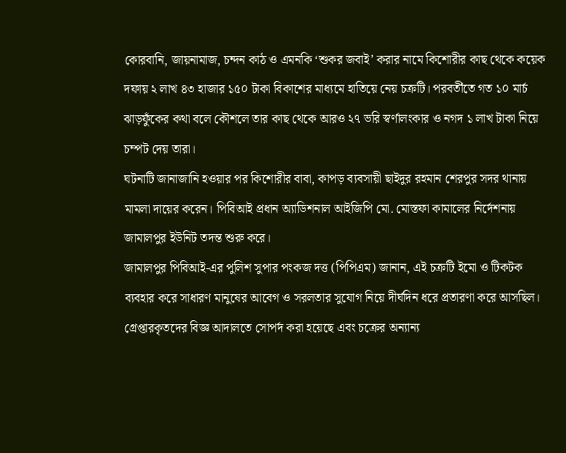কোরবানি, জায়নামাজ, চন্দন কাঠ ও এমনকি ‘শুকর জবাই’ করার নামে কিশোরীর কাছ থেকে কয়েক দফায় ২ লাখ ৪৩ হাজার ১৫০ টাকা বিকাশের মাধ্যমে হাতিয়ে নেয় চক্রটি। পরবর্তীতে গত ১০ মার্চ ঝাড়ফুঁকের কথা বলে কৌশলে তার কাছ থেকে আরও ২৭ ভরি স্বর্ণালংকার ও নগদ ১ লাখ টাকা নিয়ে চম্পট দেয় তারা।
ঘটনাটি জানাজানি হওয়ার পর কিশোরীর বাবা, কাপড় ব্যবসায়ী ছাইদুর রহমান শেরপুর সদর থানায় মামলা দায়ের করেন। পিবিআই প্রধান অ্যাডিশনাল আইজিপি মো. মোস্তফা কামালের নির্দেশনায় জামালপুর ইউনিট তদন্ত শুরু করে।
জামালপুর পিবিআই-এর পুলিশ সুপার পংকজ দত্ত (পিপিএম) জানান, এই চক্রটি ইমো ও টিকটক ব্যবহার করে সাধারণ মানুষের আবেগ ও সরলতার সুযোগ নিয়ে দীর্ঘদিন ধরে প্রতারণা করে আসছিল। গ্রেপ্তারকৃতদের বিজ্ঞ আদালতে সোপর্দ করা হয়েছে এবং চক্রের অন্যান্য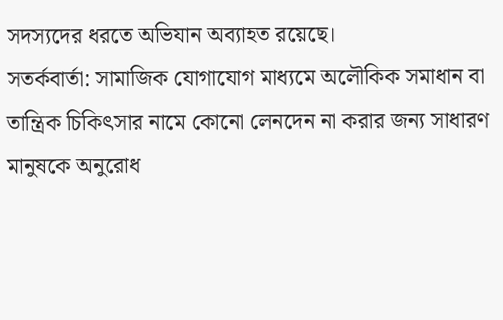সদস্যদের ধরতে অভিযান অব্যাহত রয়েছে।
সতর্কবার্তা: সামাজিক যোগাযোগ মাধ্যমে অলৌকিক সমাধান বা তান্ত্রিক চিকিৎসার নামে কোনো লেনদেন না করার জন্য সাধারণ মানুষকে অনুরোধ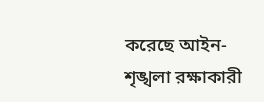করেছে আইন-শৃঙ্খলা রক্ষাকারী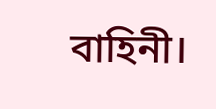বাহিনী।